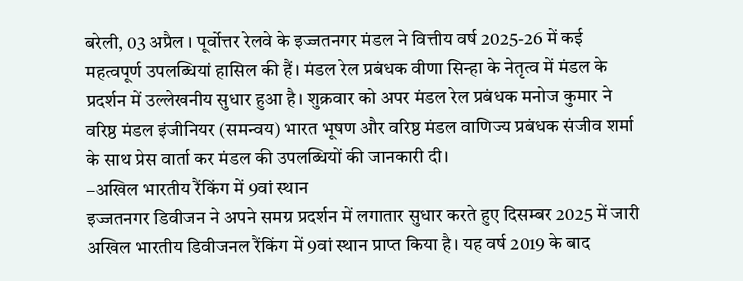बरेली, 03 अप्रैल । पूर्वोत्तर रेलवे के इज्जतनगर मंडल ने वित्तीय वर्ष 2025-26 में कई महत्वपूर्ण उपलब्धियां हासिल की हैं। मंडल रेल प्रबंधक वीणा सिन्हा के नेतृत्व में मंडल के प्रदर्शन में उल्लेखनीय सुधार हुआ है। शुक्रवार को अपर मंडल रेल प्रबंधक मनोज कुमार ने वरिष्ठ मंडल इंजीनियर (समन्वय) भारत भूषण और वरिष्ठ मंडल वाणिज्य प्रबंधक संजीव शर्मा के साथ प्रेस वार्ता कर मंडल की उपलब्धियों की जानकारी दी।
–अखिल भारतीय रैंकिंग में 9वां स्थान
इज्जतनगर डिवीजन ने अपने समग्र प्रदर्शन में लगातार सुधार करते हुए दिसम्बर 2025 में जारी अखिल भारतीय डिवीजनल रैंकिंग में 9वां स्थान प्राप्त किया है। यह वर्ष 2019 के बाद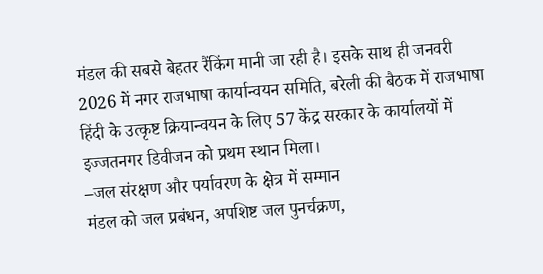मंडल की सबसे बेहतर रैंकिंग मानी जा रही है। इसके साथ ही जनवरी 2026 में नगर राजभाषा कार्यान्वयन समिति, बरेली की बैठक में राजभाषा हिंदी के उत्कृष्ट क्रियान्वयन के लिए 57 केंद्र सरकार के कार्यालयों में इज्जतनगर डिवीजन को प्रथम स्थान मिला।
–जल संरक्षण और पर्यावरण के क्षेत्र में सम्मान
मंडल को जल प्रबंधन, अपशिष्ट जल पुनर्चक्रण,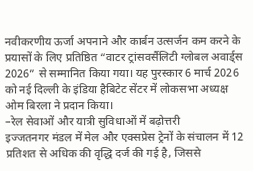नवीकरणीय ऊर्जा अपनाने और कार्बन उत्सर्जन कम करने के प्रयासों के लिए प्रतिष्ठित “वाटर ट्रांसवर्सैलिटी ग्लोबल अवार्ड्स 2026” से सम्मानित किया गया। यह पुरस्कार 6 मार्च 2026 को नई दिल्ली के इंडिया हैबिटेट सेंटर में लोकसभा अध्यक्ष ओम बिरला ने प्रदान किया।
–रेल सेवाओं और यात्री सुविधाओं में बढ़ोत्तरी
इज्जतनगर मंडल में मेल और एक्सप्रेस ट्रेनों के संचालन में 12 प्रतिशत से अधिक की वृद्धि दर्ज की गई है, जिससे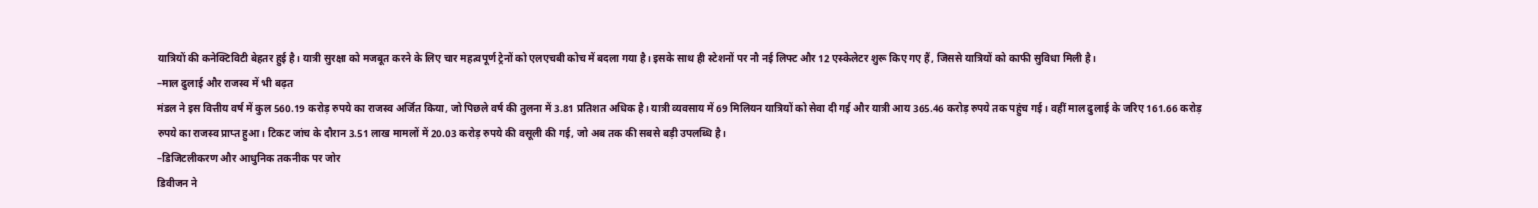यात्रियों की कनेक्टिविटी बेहतर हुई है। यात्री सुरक्षा को मजबूत करने के लिए चार महत्वपूर्ण ट्रेनों को एलएचबी कोच में बदला गया है। इसके साथ ही स्टेशनों पर नौ नई लिफ्ट और 12 एस्केलेटर शुरू किए गए हैं, जिससे यात्रियों को काफी सुविधा मिली है।
–माल ढुलाई और राजस्व में भी बढ़त
मंडल ने इस वित्तीय वर्ष में कुल 560.19 करोड़ रुपये का राजस्व अर्जित किया, जो पिछले वर्ष की तुलना में 3.81 प्रतिशत अधिक है। यात्री व्यवसाय में 69 मिलियन यात्रियों को सेवा दी गई और यात्री आय 365.46 करोड़ रुपये तक पहुंच गई। वहीं माल ढुलाई के जरिए 161.66 करोड़ रुपये का राजस्व प्राप्त हुआ। टिकट जांच के दौरान 3.51 लाख मामलों में 20.03 करोड़ रुपये की वसूली की गई, जो अब तक की सबसे बड़ी उपलब्धि है।
–डिजिटलीकरण और आधुनिक तकनीक पर जोर
डिवीजन ने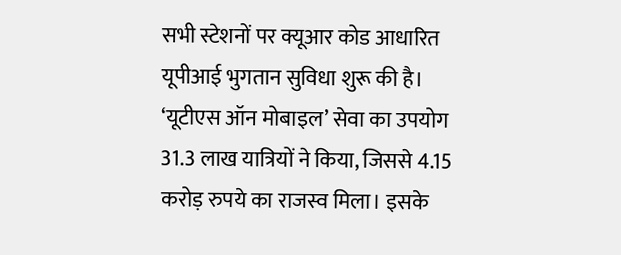सभी स्टेशनों पर क्यूआर कोड आधारित यूपीआई भुगतान सुविधा शुरू की है। ‘यूटीएस ऑन मोबाइल’ सेवा का उपयोग 31.3 लाख यात्रियों ने किया, जिससे 4.15 करोड़ रुपये का राजस्व मिला। इसके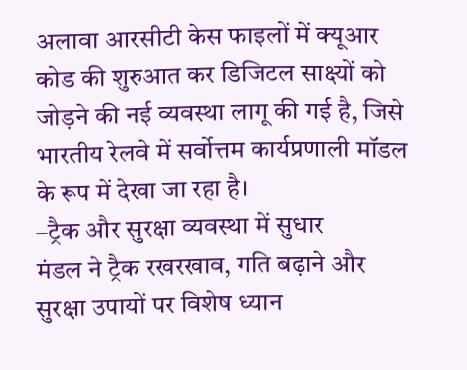अलावा आरसीटी केस फाइलों में क्यूआर कोड की शुरुआत कर डिजिटल साक्ष्यों को जोड़ने की नई व्यवस्था लागू की गई है, जिसे भारतीय रेलवे में सर्वोत्तम कार्यप्रणाली मॉडल के रूप में देखा जा रहा है।
–ट्रैक और सुरक्षा व्यवस्था में सुधार
मंडल ने ट्रैक रखरखाव, गति बढ़ाने और सुरक्षा उपायों पर विशेष ध्यान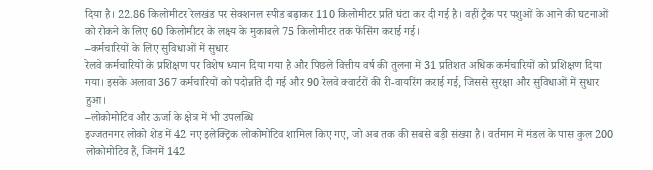दिया है। 22.86 किलोमीटर रेलखंड पर सेक्शनल स्पीड बढ़ाकर 110 किलोमीटर प्रति घंटा कर दी गई है। वहीं ट्रैक पर पशुओं के आने की घटनाओं को रोकने के लिए 60 किलोमीटर के लक्ष्य के मुकाबले 75 किलोमीटर तक फेंसिंग कराई गई।
–कर्मचारियों के लिए सुविधाओं में सुधार
रेलवे कर्मचारियों के प्रशिक्षण पर विशेष ध्यान दिया गया है और पिछले वित्तीय वर्ष की तुलना में 31 प्रतिशत अधिक कर्मचारियों को प्रशिक्षण दिया गया। इसके अलावा 367 कर्मचारियों को पदोन्नति दी गई और 90 रेलवे क्वार्टरों की री-वायरिंग कराई गई, जिससे सुरक्षा और सुविधाओं में सुधार हुआ।
–लोकोमोटिव और ऊर्जा के क्षेत्र में भी उपलब्धि
इज्जतनगर लोको शेड में 42 नए इलेक्ट्रिक लोकोमोटिव शामिल किए गए, जो अब तक की सबसे बड़ी संख्या है। वर्तमान में मंडल के पास कुल 200 लोकोमोटिव हैं, जिनमें 142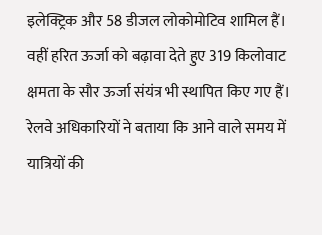इलेक्ट्रिक और 58 डीजल लोकोमोटिव शामिल हैं। वहीं हरित ऊर्जा को बढ़ावा देते हुए 319 किलोवाट क्षमता के सौर ऊर्जा संयंत्र भी स्थापित किए गए हैं।
रेलवे अधिकारियों ने बताया कि आने वाले समय में यात्रियों की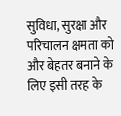सुविधा, सुरक्षा और परिचालन क्षमता को और बेहतर बनाने के लिए इसी तरह के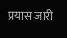प्रयास जारी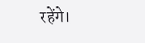रहेंगे।